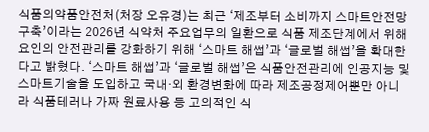식품의약품안전처(처장 오유경)는 최근 ‘제조부터 소비까지 스마트안전망 구축’이라는 2026년 식약처 주요업무의 일환으로 식품 제조단계에서 위해요인의 안전관리를 강화하기 위해 ‘스마트 해썹’과 ‘글로벌 해썹’을 확대한다고 밝혔다. ‘스마트 해썹’과 ‘글로벌 해썹’은 식품안전관리에 인공지능 및 스마트기술을 도입하고 국내·외 환경변화에 따라 제조공정제어뿐만 아니라 식품테러나 가짜 원료사용 등 고의적인 식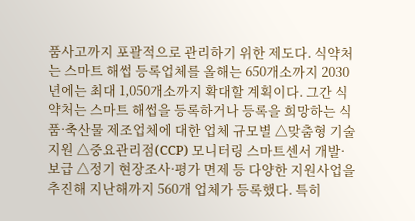품사고까지 포괄적으로 관리하기 위한 제도다. 식약처는 스마트 해썹 등록업체를 올해는 650개소까지 2030년에는 최대 1,050개소까지 확대할 계획이다. 그간 식약처는 스마트 해썹을 등록하거나 등록을 희망하는 식품·축산물 제조업체에 대한 업체 규모별 △맞춤형 기술지원 △중요관리점(CCP) 모니터링 스마트센서 개발·보급 △정기 현장조사·평가 면제 등 다양한 지원사업을 추진해 지난해까지 560개 업체가 등록했다. 특히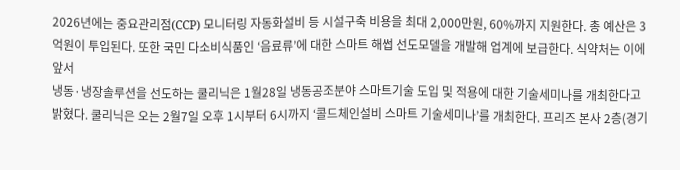2026년에는 중요관리점(CCP) 모니터링 자동화설비 등 시설구축 비용을 최대 2,000만원, 60%까지 지원한다. 총 예산은 3억원이 투입된다. 또한 국민 다소비식품인 ‘음료류’에 대한 스마트 해썹 선도모델을 개발해 업계에 보급한다. 식약처는 이에 앞서
냉동·냉장솔루션을 선도하는 쿨리닉은 1월28일 냉동공조분야 스마트기술 도입 및 적용에 대한 기술세미나를 개최한다고 밝혔다. 쿨리닉은 오는 2월7일 오후 1시부터 6시까지 ‘콜드체인설비 스마트 기술세미나’를 개최한다. 프리즈 본사 2층(경기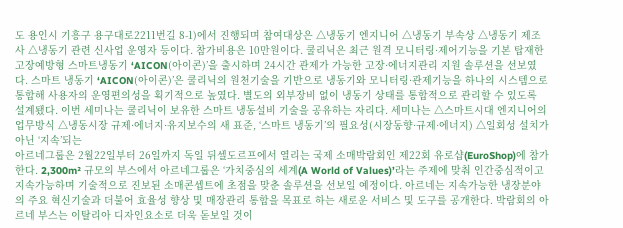도 용인시 기흥구 용구대로2211번길 8-1)에서 진행되며 참여대상은 △냉동기 엔지니어 △냉동기 부속상 △냉동기 제조사 △냉동기 관련 신사업 운영자 등이다. 참가비용은 10만원이다. 쿨리닉은 최근 원격 모니터링·제어기능을 기본 탑재한 고장예방형 스마트냉동기 ‘AICON(아이콘)’을 출시하며 24시간 관제가 가능한 고장·에너지관리 지원 솔루션을 선보였다. 스마트 냉동기 ‘AICON(아이콘)’은 쿨리닉의 원천기술을 기반으로 냉동기와 모니터링·관제기능을 하나의 시스템으로 통합해 사용자의 운영편의성을 획기적으로 높였다. 별도의 외부장비 없이 냉동기 상태를 통합적으로 관리할 수 있도록 설계됐다. 이번 세미나는 쿨리닉이 보유한 스마트 냉동설비 기술을 공유하는 자리다. 세미나는 △스마트시대 엔지니어의 업무방식 △냉동시장 규제·에너지·유지보수의 새 표준, ‘스마트 냉동기’의 필요성(시장동향·규제·에너지) △일회성 설치가 아닌 ‘지속’되는
아르네그룹은 2월22일부터 26일까지 독일 뒤셀도르프에서 열리는 국제 소매박람회인 제22회 유로샵(EuroShop)에 참가한다. 2,300m² 규모의 부스에서 아르네그룹은 ‘가치중심의 세계(A World of Values)’라는 주제에 맞춰 인간중심적이고 지속가능하며 기술적으로 진보된 소매콘셉트에 초점을 맞춘 솔루션을 선보일 예정이다. 아르네는 지속가능한 냉장분야의 주요 혁신기술과 더불어 효율성 향상 및 매장관리 통합을 목표로 하는 새로운 서비스 및 도구를 공개한다. 박람회의 아르네 부스는 이탈리아 디자인요소로 더욱 돋보일 것이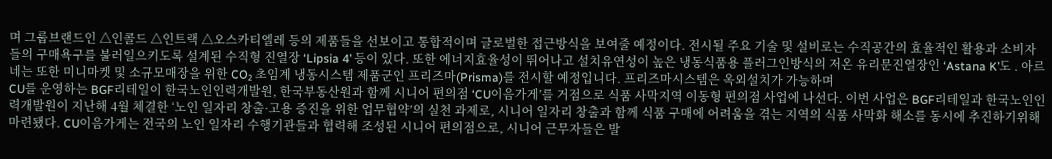며 그룹브랜드인 △인콜드 △인트랙 △오스카티엘레 등의 제품들을 선보이고 통합적이며 글로벌한 접근방식을 보여줄 예정이다. 전시될 주요 기술 및 설비로는 수직공간의 효율적인 활용과 소비자들의 구매욕구를 불러일으키도록 설계된 수직형 진열장 ‘Lipsia 4’ 등이 있다. 또한 에너지효율성이 뛰어나고 설치유연성이 높은 냉동식품용 플러그인방식의 저온 유리문진열장인 ‘Astana K’도 . 아르네는 또한 미니마켓 및 소규모매장을 위한 CO₂ 초임계 냉동시스템 제품군인 프리즈마(Prisma)를 전시할 예정입니다. 프리즈마시스템은 옥외설치가 가능하며
CU를 운영하는 BGF리테일이 한국노인인력개발원, 한국부동산원과 함께 시니어 편의점 ‘CU이음가게’를 거점으로 식품 사막지역 이동형 편의점 사업에 나선다. 이번 사업은 BGF리테일과 한국노인인력개발원이 지난해 4월 체결한 ‘노인 일자리 창출·고용 증진을 위한 업무협약’의 실천 과제로, 시니어 일자리 창출과 함께 식품 구매에 어려움을 겪는 지역의 식품 사막화 해소를 동시에 추진하기위해 마련됐다. CU이음가게는 전국의 노인 일자리 수행기관들과 협력해 조성된 시니어 편의점으로, 시니어 근무자들은 발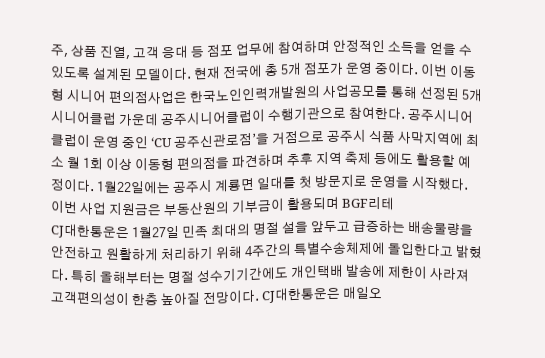주, 상품 진열, 고객 응대 등 점포 업무에 참여하며 안정적인 소득을 얻을 수 있도록 설계된 모델이다. 현재 전국에 총 5개 점포가 운영 중이다. 이번 이동형 시니어 편의점사업은 한국노인인력개발원의 사업공모를 통해 선정된 5개 시니어클럽 가운데 공주시니어클럽이 수행기관으로 참여한다. 공주시니어클럽이 운영 중인 ‘CU 공주신관로점’을 거점으로 공주시 식품 사막지역에 최소 월 1회 이상 이동형 편의점을 파견하며 추후 지역 축제 등에도 활용할 예정이다. 1월22일에는 공주시 계룡면 일대를 첫 방문지로 운영을 시작했다. 이번 사업 지원금은 부동산원의 기부금이 활용되며 BGF리테
CJ대한통운은 1월27일 민족 최대의 명절 설을 앞두고 급증하는 배송물량을 안전하고 원활하게 처리하기 위해 4주간의 특별수송체제에 돌입한다고 밝혔다. 특히 올해부터는 명절 성수기기간에도 개인택배 발송에 제한이 사라져 고객편의성이 한층 높아질 전망이다. CJ대한통운은 매일오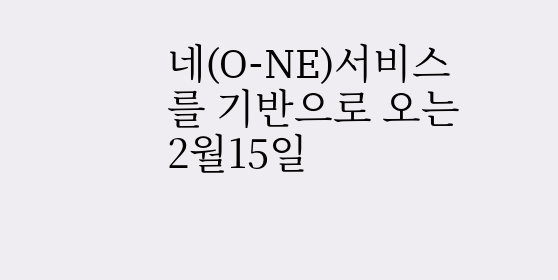네(O-NE)서비스를 기반으로 오는 2월15일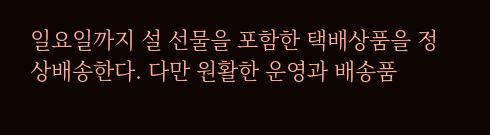일요일까지 설 선물을 포함한 택배상품을 정상배송한다. 다만 원활한 운영과 배송품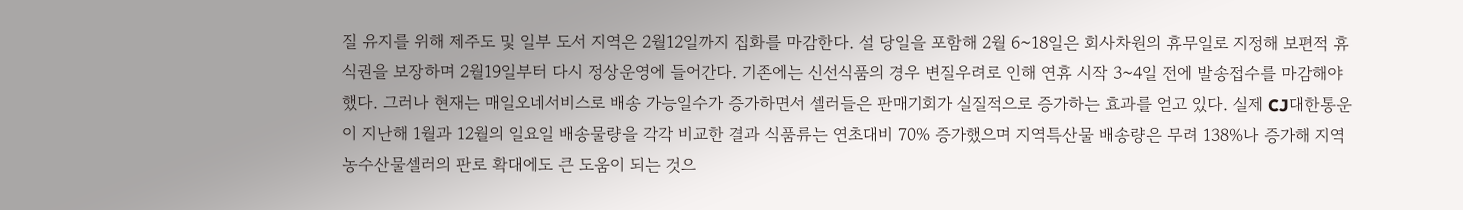질 유지를 위해 제주도 및 일부 도서 지역은 2월12일까지 집화를 마감한다. 설 당일을 포함해 2월 6~18일은 회사차원의 휴무일로 지정해 보편적 휴식권을 보장하며 2월19일부터 다시 정상운영에 들어간다. 기존에는 신선식품의 경우 변질우려로 인해 연휴 시작 3~4일 전에 발송접수를 마감해야 했다. 그러나 현재는 매일오네서비스로 배송 가능일수가 증가하면서 셀러들은 판매기회가 실질적으로 증가하는 효과를 얻고 있다. 실제 CJ대한통운이 지난해 1월과 12월의 일요일 배송물량을 각각 비교한 결과 식품류는 연초대비 70% 증가했으며 지역특산물 배송량은 무려 138%나 증가해 지역 농수산물셀러의 판로 확대에도 큰 도움이 되는 것으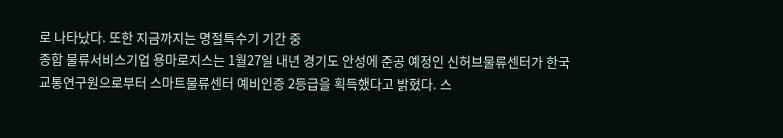로 나타났다. 또한 지금까지는 명절특수기 기간 중
종합 물류서비스기업 용마로지스는 1월27일 내년 경기도 안성에 준공 예정인 신허브물류센터가 한국교통연구원으로부터 스마트물류센터 예비인증 2등급을 획득했다고 밝혔다. 스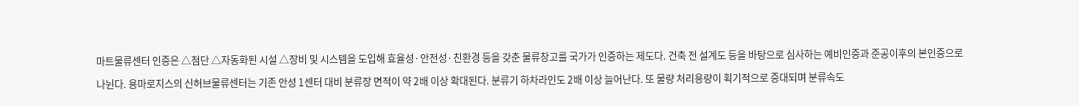마트물류센터 인증은 △첨단 △자동화된 시설 △장비 및 시스템을 도입해 효율성·안전성·친환경 등을 갖춘 물류창고를 국가가 인증하는 제도다. 건축 전 설계도 등을 바탕으로 심사하는 예비인증과 준공이후의 본인증으로 나뉜다. 용마로지스의 신허브물류센터는 기존 안성 1센터 대비 분류장 면적이 약 2배 이상 확대된다. 분류기 하차라인도 2배 이상 늘어난다. 또 물량 처리용량이 획기적으로 증대되며 분류속도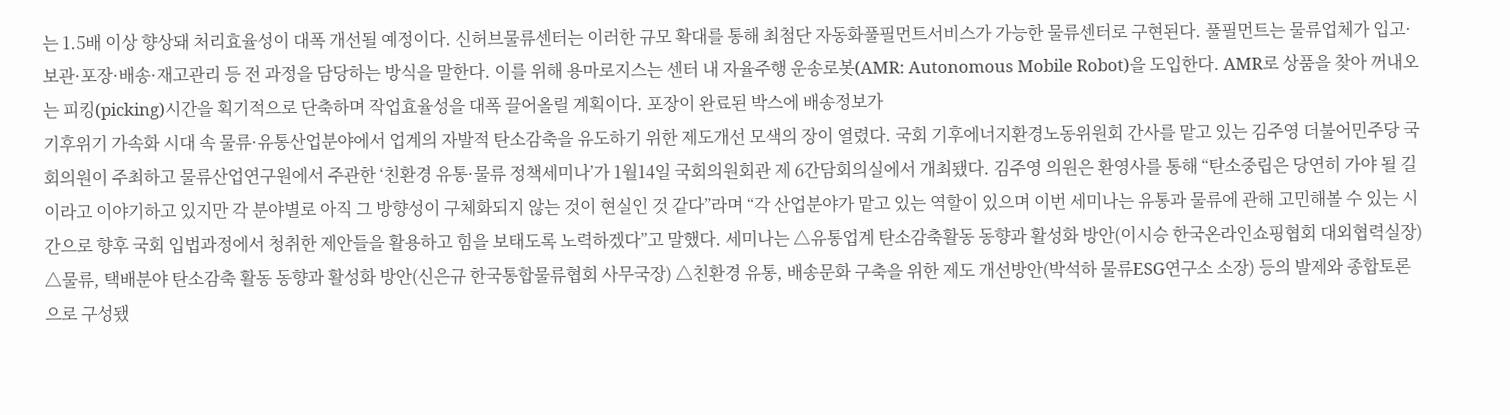는 1.5배 이상 향상돼 처리효율성이 대폭 개선될 예정이다. 신허브물류센터는 이러한 규모 확대를 통해 최첨단 자동화풀필먼트서비스가 가능한 물류센터로 구현된다. 풀필먼트는 물류업체가 입고·보관·포장·배송·재고관리 등 전 과정을 담당하는 방식을 말한다. 이를 위해 용마로지스는 센터 내 자율주행 운송로봇(AMR: Autonomous Mobile Robot)을 도입한다. AMR로 상품을 찾아 꺼내오는 피킹(picking)시간을 획기적으로 단축하며 작업효율성을 대폭 끌어올릴 계획이다. 포장이 완료된 박스에 배송정보가
기후위기 가속화 시대 속 물류·유통산업분야에서 업계의 자발적 탄소감축을 유도하기 위한 제도개선 모색의 장이 열렸다. 국회 기후에너지환경노동위원회 간사를 맡고 있는 김주영 더불어민주당 국회의원이 주최하고 물류산업연구원에서 주관한 ‘친환경 유통·물류 정책세미나’가 1월14일 국회의원회관 제 6간담회의실에서 개최됐다. 김주영 의원은 환영사를 통해 “탄소중립은 당연히 가야 될 길이라고 이야기하고 있지만 각 분야별로 아직 그 방향성이 구체화되지 않는 것이 현실인 것 같다”라며 “각 산업분야가 맡고 있는 역할이 있으며 이번 세미나는 유통과 물류에 관해 고민해볼 수 있는 시간으로 향후 국회 입법과정에서 청취한 제안들을 활용하고 힘을 보태도록 노력하겠다”고 말했다. 세미나는 △유통업계 탄소감축활동 동향과 활성화 방안(이시승 한국온라인쇼핑협회 대외협력실장) △물류, 택배분야 탄소감축 활동 동향과 활성화 방안(신은규 한국통합물류협회 사무국장) △친환경 유통, 배송문화 구축을 위한 제도 개선방안(박석하 물류ESG연구소 소장) 등의 발제와 종합토론으로 구성됐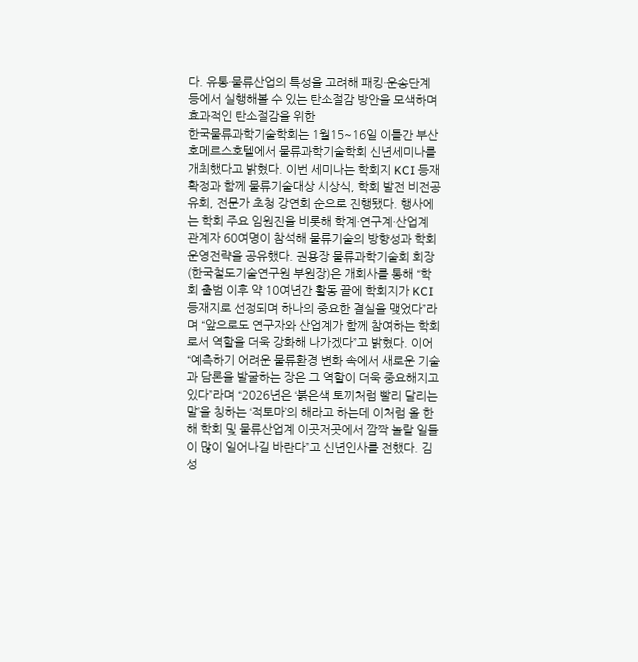다. 유통·물류산업의 특성을 고려해 패킹·운송단계 등에서 실행해볼 수 있는 탄소절감 방안을 모색하며 효과적인 탄소절감을 위한
한국물류과학기술학회는 1월15~16일 이틀간 부산 호메르스호텔에서 물류과학기술학회 신년세미나를 개최했다고 밝혔다. 이번 세미나는 학회지 KCI 등재 확정과 함께 물류기술대상 시상식, 학회 발전 비전공유회, 전문가 초청 강연회 순으로 진행됐다. 행사에는 학회 주요 임원진을 비롯해 학계·연구계·산업계 관계자 60여명이 참석해 물류기술의 방향성과 학회 운영전략을 공유했다. 권용장 물류과학기술회 회장(한국철도기술연구원 부원장)은 개회사를 통해 “학회 출범 이후 약 10여년간 활동 끝에 학회지가 KCI 등재지로 선정되며 하나의 중요한 결실을 맺었다”라며 “앞으로도 연구자와 산업계가 함께 참여하는 학회로서 역할을 더욱 강화해 나가겠다”고 밝혔다. 이어 “예측하기 어려운 물류환경 변화 속에서 새로운 기술과 담론을 발굴하는 장은 그 역할이 더욱 중요해지고 있다”라며 “2026년은 ‘붉은색 토끼처럼 빨리 달리는 말’을 칭하는 ‘적토마’의 해라고 하는데 이처럼 올 한해 학회 및 물류산업계 이곳저곳에서 깜짝 놀랄 일들이 많이 일어나길 바란다”고 신년인사를 전했다. 김성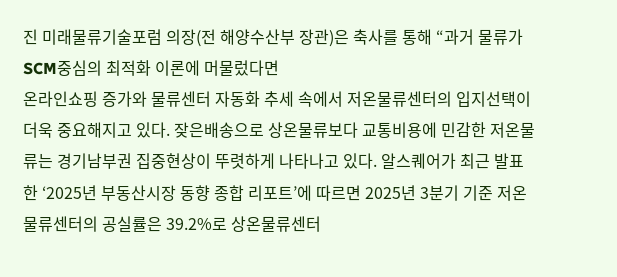진 미래물류기술포럼 의장(전 해양수산부 장관)은 축사를 통해 “과거 물류가 SCM중심의 최적화 이론에 머물렀다면
온라인쇼핑 증가와 물류센터 자동화 추세 속에서 저온물류센터의 입지선택이 더욱 중요해지고 있다. 잦은배송으로 상온물류보다 교통비용에 민감한 저온물류는 경기남부권 집중현상이 뚜렷하게 나타나고 있다. 알스퀘어가 최근 발표한 ‘2025년 부동산시장 동향 종합 리포트’에 따르면 2025년 3분기 기준 저온물류센터의 공실률은 39.2%로 상온물류센터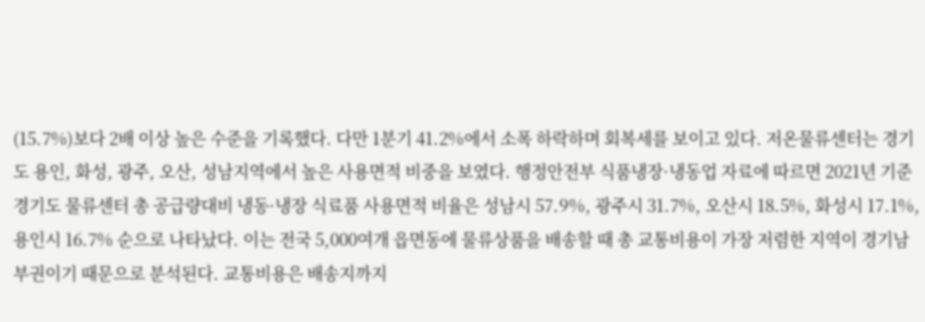(15.7%)보다 2배 이상 높은 수준을 기록했다. 다만 1분기 41.2%에서 소폭 하락하며 회복세를 보이고 있다. 저온물류센터는 경기도 용인, 화성, 광주, 오산, 성남지역에서 높은 사용면적 비중을 보였다. 행정안전부 식품냉장·냉동업 자료에 따르면 2021년 기준 경기도 물류센터 총 공급량대비 냉동·냉장 식료품 사용면적 비율은 성남시 57.9%, 광주시 31.7%, 오산시 18.5%, 화성시 17.1%, 용인시 16.7% 순으로 나타났다. 이는 전국 5,000여개 읍면동에 물류상품을 배송할 때 총 교통비용이 가장 저렴한 지역이 경기남부권이기 때문으로 분석된다. 교통비용은 배송지까지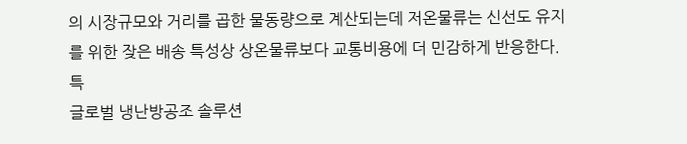의 시장규모와 거리를 곱한 물동량으로 계산되는데 저온물류는 신선도 유지를 위한 잦은 배송 특성상 상온물류보다 교통비용에 더 민감하게 반응한다. 특
글로벌 냉난방공조 솔루션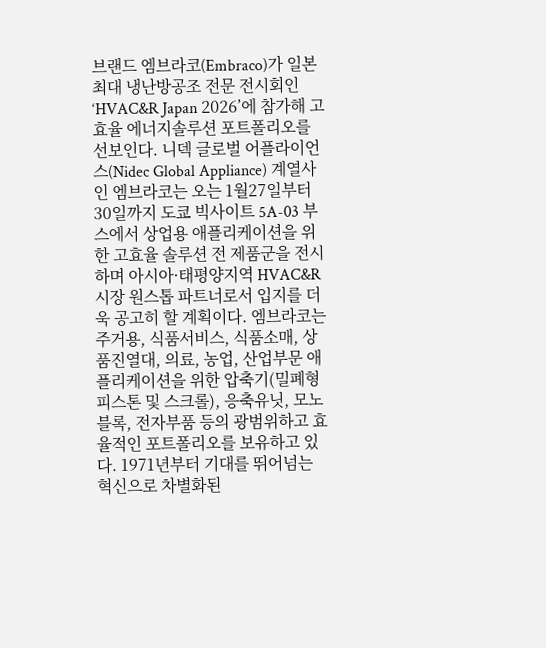브랜드 엠브라코(Embraco)가 일본 최대 냉난방공조 전문 전시회인 ‘HVAC&R Japan 2026’에 참가해 고효율 에너지솔루션 포트폴리오를 선보인다. 니덱 글로벌 어플라이언스(Nidec Global Appliance) 계열사인 엠브라코는 오는 1월27일부터 30일까지 도쿄 빅사이트 5A-03 부스에서 상업용 애플리케이션을 위한 고효율 솔루션 전 제품군을 전시하며 아시아·태평양지역 HVAC&R시장 원스톱 파트너로서 입지를 더욱 공고히 할 계획이다. 엠브라코는 주거용, 식품서비스, 식품소매, 상품진열대, 의료, 농업, 산업부문 애플리케이션을 위한 압축기(밀폐형 피스톤 및 스크롤), 응축유닛, 모노블록, 전자부품 등의 광범위하고 효율적인 포트폴리오를 보유하고 있다. 1971년부터 기대를 뛰어넘는 혁신으로 차별화된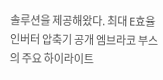솔루션을 제공해왔다. 최대 E효율 인버터 압축기 공개 엠브라코 부스의 주요 하이라이트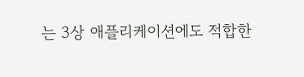는 3상 애플리케이션에도 적합한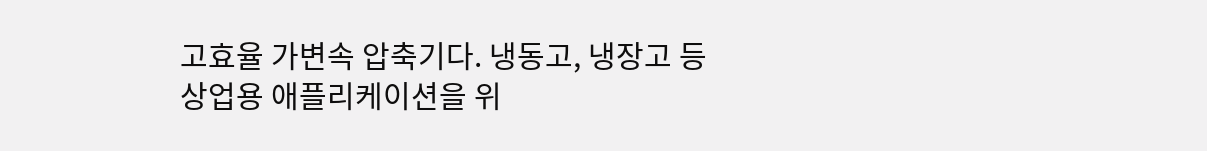고효율 가변속 압축기다. 냉동고, 냉장고 등 상업용 애플리케이션을 위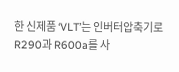한 신제품 ‘VLT’는 인버터압축기로 R290과 R600a를 사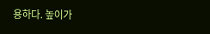용하다. 높이가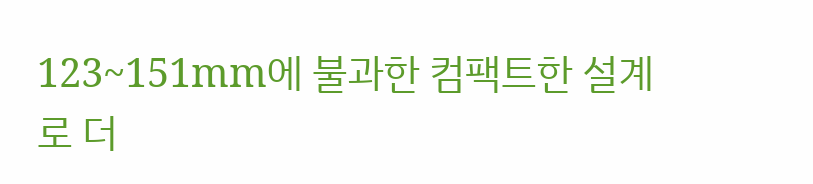123~151mm에 불과한 컴팩트한 설계로 더